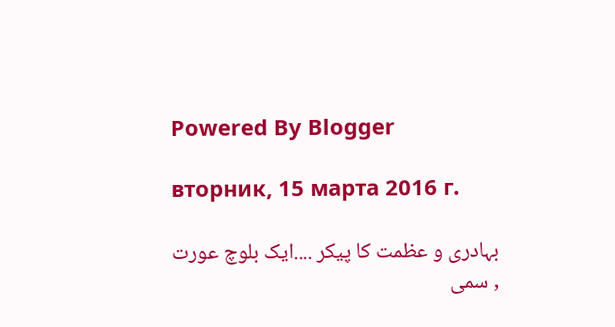Powered By Blogger

вторник, 15 марта 2016 г.

بہادری و عظمت کا پیکر ....ایک بلوچ عورت , سمی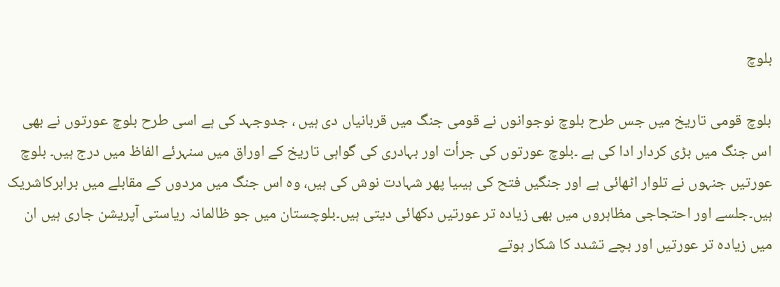بلوچ

بلوچ قومی تاریخ میں جس طرح بلوچ نوجوانوں نے قومی جنگ میں قربانیاں دی ہیں ، جدوجہد کی ہے اسی طرح بلوچ عورتوں نے بھی اس جنگ میں بڑی کردار ادا کی ہے ۔بلوچ عورتوں کی جرأت اور بہادری کی گواہی تاریخ کے اوراق میں سنہرئے الفاظ میں درج ہیں۔ بلوچ عورتیں جنہوں نے تلوار اٹھائی ہے اور جنگیں فتح کی ہیںیا پھر شہادت نوش کی ہیں، وہ اس جنگ میں مردوں کے مقابلے میں برابرکاشریک ہیں۔جلسے اور احتجاجی مظاہروں میں بھی زیادہ تر عورتیں دکھائی دیتی ہیں۔بلوچستان میں جو ظالمانہ ریاستی آپریشن جاری ہیں ان میں زیادہ تر عورتیں اور بچے تشدد کا شکار ہوتے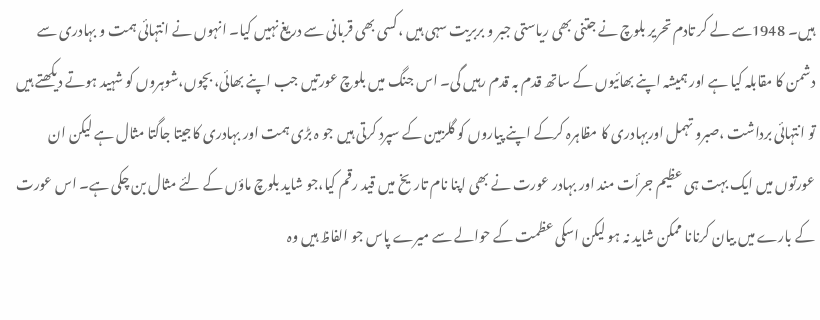ہیں۔ 1948سے لے کر تادم تحریر بلوچ نے جتنی بھی ریاستی جبر و بربریت سہی ہیں ،کسی بھی قربانی سے دریغ نہیں کیا۔ انہوں نے انتہائی ہمت و بہادری سے دشمن کا مقابلہ کیا ہے اور ہمیشہ اپنے بھائیوں کے ساتھ قدم بہ قدم رہیں گی۔ اس جنگ میں بلوچ عورتیں جب اپنے بھائی، بچوں،شوہروں کو شہید ہوتے دیکھتے ہیں تو انتہائی برداشت ،صبرو تہمل اوربہادری کا مظاہرہ کرکے اپنے پیاروں کو گلزمین کے سپرد کرتی ہیں جو ہ بڑی ہمت اور بہادری کاجیتا جاگتا مثال ہے لیکن ان عورتوں میں ایک بہت ہی عظیم جرأت مند اور بہادر عورت نے بھی اپنا نام تاریخ میں قید رقم کیا،جو شاید بلوچ ماؤں کے لئے مثال بن چکی ہے۔ اس عورت کے بارے میں بیان کرنانا ممکن شاید نہ ہو لیکن اسکی عظمت کے حوالے سے میرے پاس جو الفاظ ہیں وہ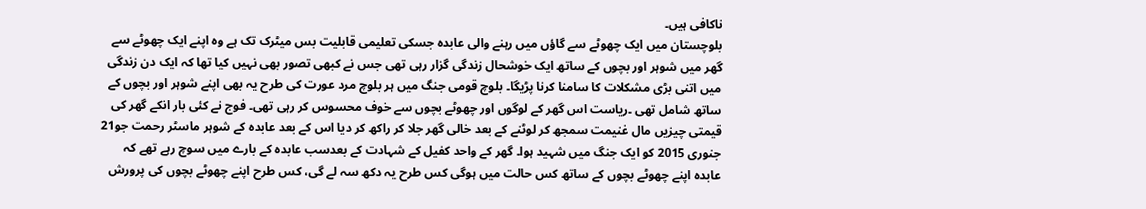ناکافی ہیں۔
بلوچستان میں ایک چھوٹے سے گاؤں میں رہنے والی عابدہ جسکی تعلیمی قابلیت بس میٹرک تک ہے وہ اپنے ایک چھوٹے سے گھر میں شوہر اور بچوں کے ساتھ ایک خوشحال زندگی گزار رہی تھی جس نے کبھی تصور بھی نہیں کیا تھا کہ ایک دن زندگی میں اتنی بڑی مشکلات کا سامنا کرنا پڑیگا۔ بلوچ قومی جنگ میں ہر بلوچ مرد عورت کی طرح یہ بھی اپنے شوہر اور بچوں کے ساتھ شامل تھی ۔ریاست اس گھر کے لوگوں اور چھوٹے بچوں سے خوف محسوس کر رہی تھی۔ فوج نے کئی بار انکے گھر کی قیمتی چیزیں مال غنیمت سمجھ کر لوٹنے کے بعد خالی گھر جلا کر راکھ کر دیا اس کے بعد عابدہ کے شوہر ماسٹر رحمت جو21 جنوری 2015 کو ایک جنگ میں شہید ہوا۔ گھر کے واحد کفیل کے شہادت کے بعدسب عابدہ کے بارے میں سوچ رہے تھے کہ عابدہ اپنے چھوٹے بچوں کے ساتھ کس حالت میں ہوگی کس طرح یہ دکھ سہ لے گی، کس طرح اپنے چھوٹے بچوں کی پرورش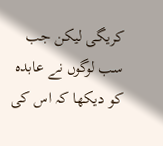کریگی لیکن جب سب لوگوں نے عابدہ کو دیکھا کہ اس کی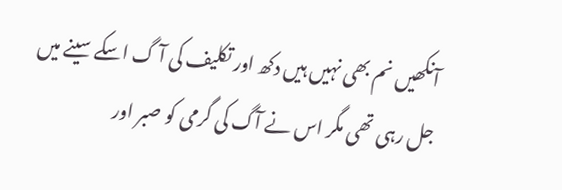آنکھیں نم بھی نہیں ہیں دکھ اور تکلیف کی آ گ اسکے سینے میں جل رہی تھی مگر اس نے آگ کی گرمی کو صبر اور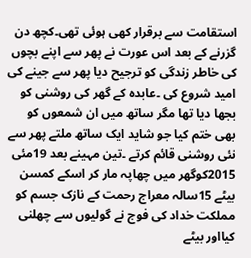استقامت سے برقرار کھی ہوئی تھی۔کچھ دن گزرنے کے بعد اس عورت نے پھر سے اپنے بچوں کی خاطر زندگی کو ترجیح دیا پھر سے جینے کی امید شروع کی ۔عابدہ کے گھر کی روشنی کو بجھا دیا تھا مگر ساتھ میں ان شمعوں کو بھی ختم کیا جو شاید ایک ساتھ ملتے پھر سے نئی روشنی قائم کرتے ۔تین مہینے بعد 19مئی 2015کوگھر میں چھاپہ مار کر اسکے کمسن بیٹے 15سالہ معراج رحمت کے نازک جسم کو مملکت خداد کی فوج نے گولیوں سے چھلنی کیااور بیٹے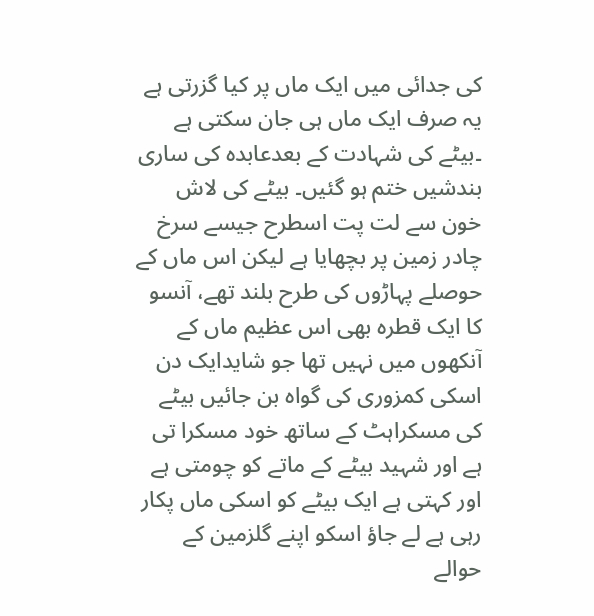کی جدائی میں ایک ماں پر کیا گزرتی ہے یہ صرف ایک ماں ہی جان سکتی ہے ۔بیٹے کی شہادت کے بعدعابدہ کی ساری بندشیں ختم ہو گئیں۔ بیٹے کی لاش خون سے لت پت اسطرح جیسے سرخ چادر زمین پر بچھایا ہے لیکن اس ماں کے حوصلے پہاڑوں کی طرح بلند تھے، آنسو کا ایک قطرہ بھی اس عظیم ماں کے آنکھوں میں نہیں تھا جو شایدایک دن اسکی کمزوری کی گواہ بن جائیں بیٹے کی مسکراہٹ کے ساتھ خود مسکرا تی ہے اور شہید بیٹے کے ماتے کو چومتی ہے اور کہتی ہے ایک بیٹے کو اسکی ماں پکار رہی ہے لے جاؤ اسکو اپنے گلزمین کے حوالے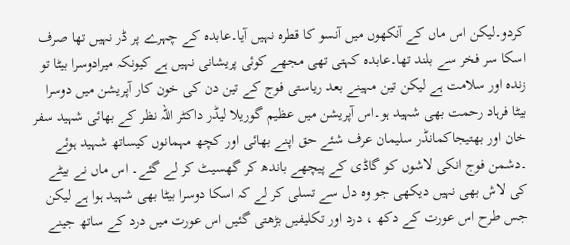کردو۔لیکن اس ماں کے آنکھوں میں آنسو کا قطرہ نہیں آیا۔عابدہ کے چہرے پر ڈر نہیں تھا صرف اسکا سر فخر سے بلند تھا۔عابدہ کہتی تھی مجھے کوئی پریشانی نہیں ہے کیونکہ میرادوسرا بیٹا تو زندہ اور سلامت ہے لیکن تین مہینے بعد ریاستی فوج کے تین دن کی خون کار آپریشن میں دوسرا بیٹا فرہاد رحمت بھی شہید ہو۔اس آپریشن میں عظیم گوریلا لیڈر داکٹر اللہ نظر کے بھائی شہید سفر خان اور بھتیجاکمانڈر سلیمان عرف شئے حق اپنے بھائی اور کچھ مہمانوں کیساتھ شہید ہوئے ۔دشمن فوج انکی لاشوں کو گاڈی کے پیچھے باندھ کر گھسیٹ کر لے گئے۔ اس ماں نے بیٹے کی لاش بھی نہیں دیکھی جو وہ دل سے تسلی کر لے کہ اسکا دوسرا بیٹا بھی شہید ہوا ہے لیکن جس طرح اس عورت کے دکھ ، درد اور تکلیفیں بڑھتی گئیں اس عورت میں درد کے ساتھ جینے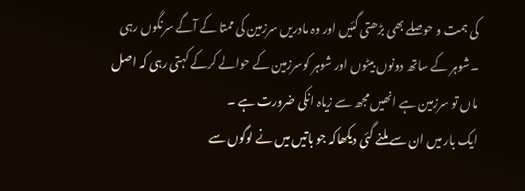کی ہمت و حوصلے بھی بڑھتی گئیں اور وہ مادریں سرزمین کی ممتا کے آگے سرنگوں رہی ۔شوہر کے ساتھ دونوں بیٹوں اور شوہر کوسرزمین کے حوالے کرکے کہتی رہی کہ اصل ماں تو سرزمین ہے انھیں مجھ سے زیاہ انکی ضرورت ہے ۔
ایک بار میں ان سے ملنے گئی دیکھاکہ جو باتیں میں نے لوگوں سے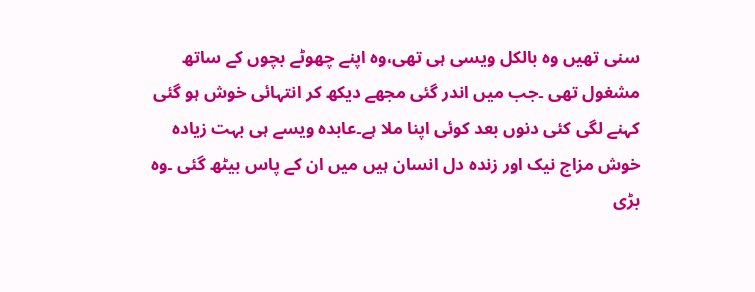سنی تھیں وہ بالکل ویسی ہی تھی،وہ اپنے چھوٹے بچوں کے ساتھ مشغول تھی ۔جب میں اندر گئی مجھے دیکھ کر انتہائی خوش ہو گئی کہنے لگی کئی دنوں بعد کوئی اپنا ملا ہے۔عابدہ ویسے ہی بہت زیادہ خوش مزاج نیک اور زندہ دل انسان ہیں میں ان کے پاس بیٹھ گئی ۔وہ بڑی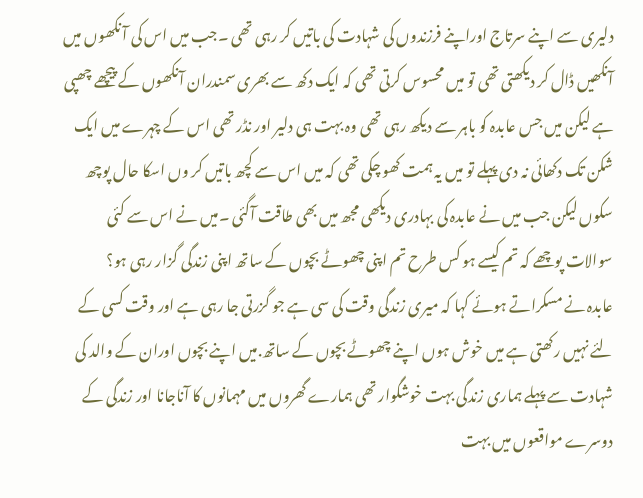دلیری سے اپنے سرتاج اوراپنے فرزندوں کی شہادت کی باتیں کر رہی تھی ۔جب میں اس کی آ نکھوں میں آنکھیں ڈال کر دیکھتی تھی تو میں محسوس کرتی تھی کہ ایک دکھ سے بھری سمندران آنکھوں کے پیچھے چھپی ہے لیکن میں جس عابدہ کو باہر سے دیکھ رہی تھی وہ بہت ہی دلیر اور نڈر تھی اس کے چہرے میں ایک شکن تک دکھائی نہ دی پہلے تو میں یہ ہمت کھو چکی تھی کہ میں اس سے کچھ باتیں کر وں اسکا حال پوچھ سکوں لیکن جب میں نے عابدہ کی بہادری دیکھی مجھ میں بھی طاقت آگئی ۔میں نے اس سے کئی سوالات پوچھے کہ تم کیسے ہو کس طرح تم اپنی چھوٹے بچوں کے ساتھ اپنی زندگی گزار رہی ہو؟
عابدہ نے مسکراتے ہوئے کہا کہ میری زندگی وقت کی سی ہے جو گزرتی جا رہی ہے اور وقت کسی کے لئے نہیں رکھتی ہے میں خوش ہوں اپنے چھوٹے بچوں کے ساتھ.میں اپنے بچوں اوران کے والد کی شہادت سے پہلے ہماری زندگی بہت خوشگوار تھی ہمارے گھروں میں مہمانوں کا آناجانا اور زندگی کے دوسرے مواقعوں میں بہت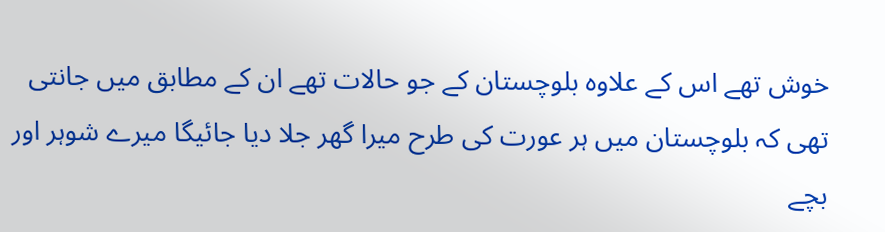خوش تھے اس کے علاوہ بلوچستان کے جو حالات تھے ان کے مطابق میں جانتی تھی کہ بلوچستان میں ہر عورت کی طرح میرا گھر جلا دیا جائیگا میرے شوہر اور بچے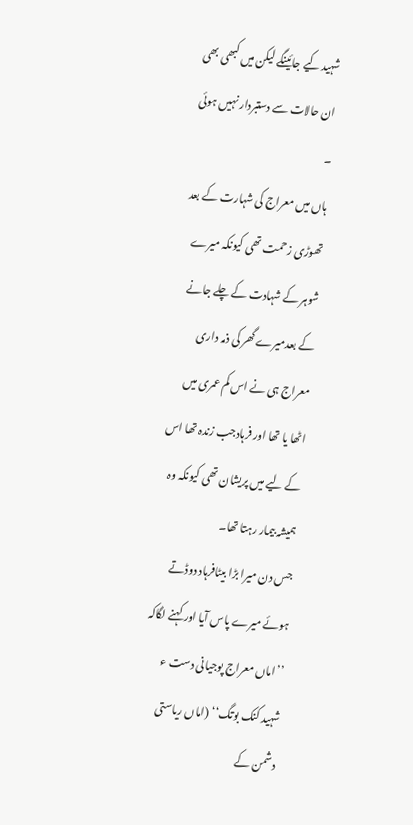شہید کیے جائینگے لیکن میں کبھی بھی ان حالات سے دستبردار نہیں ہوئی ۔
ہاں میں معراج کی شہارت کے بعد تھوڑی زحمت تھی کیونکہ میرے شوہر کے شہادت کے چلے جانے کے بعدمیرے گھر کی ذمہ داری معراج ہی نے اس کم عمری میں اٹھا یا تھا اور فرہادجب زندہ تھا اس کے لیے میں پریشان تھی کیونکہ وہ ہمیشہ بیمار رہتا تھا۔
جس دن میرا بڑا بیٹافرہاد دوڈتے ہوئے میرے پاس آیا اور کہنے لگاکہ ’’اماں معراج پوجیانی دست ء شہید کنک بوتگ‘‘ (اماں ریاستی دشمن کے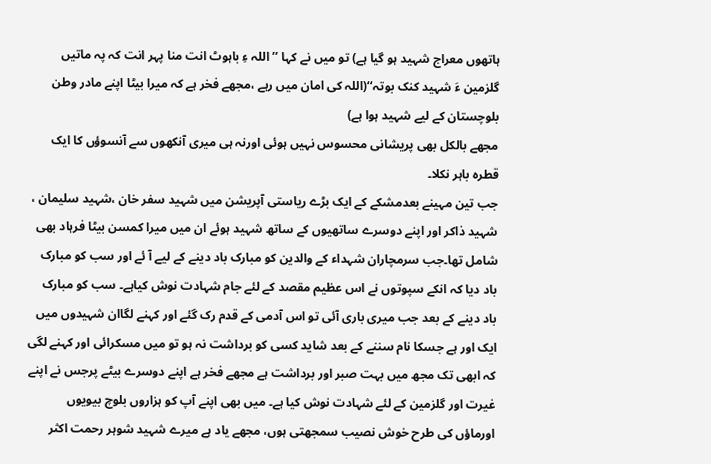ہاتھوں معراج شہید ہو گیا ہے) تو میں نے کہا ’’ اللہ ءِ باہوٹ انت منا پہر انت کہ پہ ماتیں گلزمین ءَ شہید کنک بوتہ‘‘(اللہ کی امان میں رہے ،مجھے فخر ہے کہ میرا بیٹا اپنے مادر وطن بلوچستان کے لیے شہید ہوا ہے)
مجھے بالکل بھی پریشانی محسوس نہیں ہوئی اورنہ ہی میری آنکھوں سے آنسوؤں کا ایک قطرہ باہر نکلا۔
جب تین مہینے بعدمشکے کے ایک بڑے ریاستی آپریشن میں شہید سفر خان ،شہید سلیمان ، شہید ذاکر اور اپنے دوسرے ساتھیوں کے ساتھ شہید ہوئے ان میں میرا کمسن بیٹا فرہاد بھی شامل تھا۔جب سرمچاران شہداء کے والدین کو مبارک باد دینے کے لیے آ ئے اور سب کو مبارک باد دیا کہ انکے سپوتوں نے اس عظیم مقصد کے لئے جام شہادت نوش کیاہے۔ سب کو مبارک باد دینے کے بعد جب میری باری آئی تو اس آدمی کے قدم رک گئے اور کہنے لگاان شہیدوں میں ایک اور ہے جسکا نام سننے کے بعد شاید کسی کو برداشت نہ ہو تو میں مسکرائی اور کہنے لگی کہ ابھی تک مجھ میں بہت صبر اور برداشت ہے مجھے فخر ہے اپنے دوسرے بیٹے پرجس نے اپنے غیرت اور گلزمین کے لئے شہادت نوش کیا ہے۔ میں بھی اپنے آپ کو ہزاروں بلوچ بیویوں اورماؤں کی طرح خوش نصیب سمجھتی ہوں، مجھے یاد ہے میرے شہید شوہر رحمت اکثر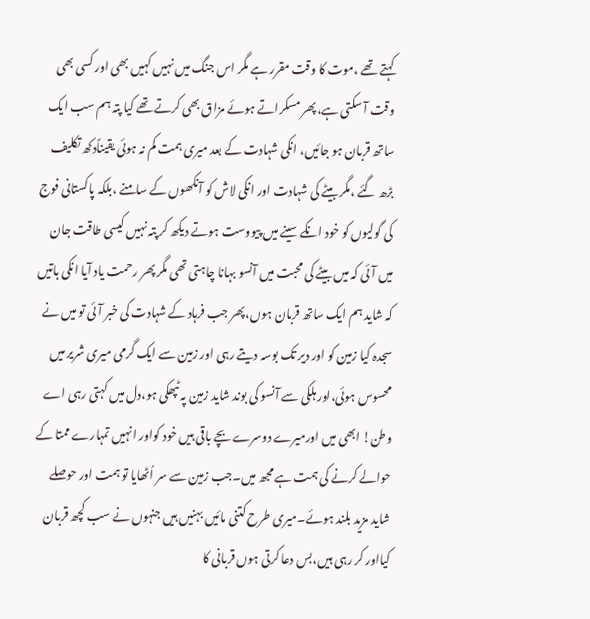کہتے تھے ،موت کا وقت مقرر ہے مگر اس جنگ میں نہیں کہیں بھی اور کسی بھی وقت آ سکتی ہے،پھر مسکراتے ہوئے مزاق بھی کرتے تھے کیا پتہ ہم سب ایک ساتھ قربان ہو جائیں، انکی شہادت کے بعد میری ہمت کم نہ ہوئی یقیناًدکھ تکلیف بڑھ گئے ،مگر بیٹے کی شہادت اور انکی لاش کو آنکھوں کے سامنے ،بلکہ پاکستانی فوج کی گولیوں کو خود انکے سینے میں پیووست ہوتے دیکھ کر پتہ نہیں کیسی طاقت جان میں آئی کہ میں بیٹے کی محبت میں آنسو بہانا چاہتی تھی مگر پھر رحمت یاد آیا انکی باتیں کہ شاید ہم ایک ساتھ قربان ہوں،پھر جب فرہاد کے شہادت کی خبر آئی تو میں نے سجدہ کیا زمین کو اور دیر تک بوسہ دیتے رہی اور زمین سے ایک گرمی میری شریر میں محسوس ہوئی،اور ہلکی سے آنسو کی بوند شاید زمین پہ ٹپھکی ہو،دل میں کہتی رہی اے وطن! ابھی میں اورمیرے دوسرے بچے باقی ہیں خود کواور انہیں تمہارے ممتا کے حوالے کرنے کی ہمت ہے مجھ میں۔جب زمین سے سر اُٹھایا تو ہمت اور حوصلے شاید مزید بلند ہوئے۔میری طرح کتنی مائیں بہنیں ہیں جنہوں نے سب کچھ قربان کیااور کر رہی ہیں،بس دعا کرتی ہوں قربانی کا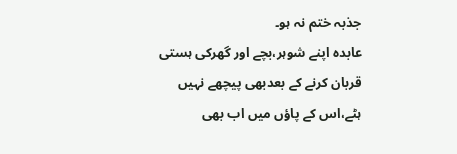جذبہ ختم نہ ہو۔
عابدہ اپنے شوہر،بچے اور گھرکی ہستی قربان کرنے کے بعدبھی پیچھے نہیں ہٹے،اس کے پاؤں میں اب بھی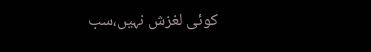کوئی لغزش نہیں،سب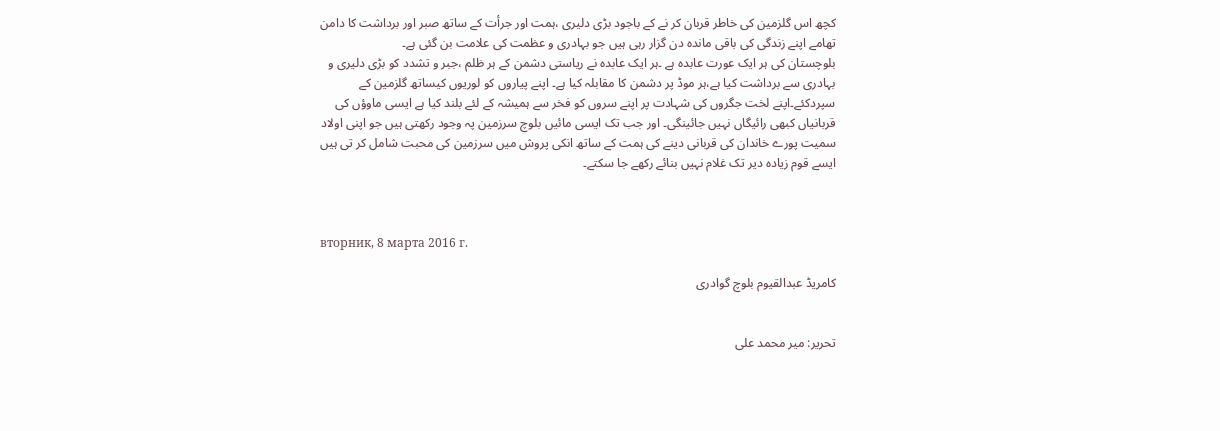کچھ اس گلزمین کی خاطر قربان کر نے کے باجود بڑی دلیری ،ہمت اور جرأت کے ساتھ صبر اور برداشت کا دامن تھامے اپنے زندگی کی باقی ماندہ دن گزار رہی ہیں جو بہادری و عظمت کی علامت بن گئی ہے۔
بلوچستان کی ہر ایک عورت عابدہ ہے ۔ہر ایک عابدہ نے ریاستی دشمن کے ہر ظلم ،جبر و تشدد کو بڑی دلیری و بہادری سے برداشت کیا ہے،ہر موڈ پر دشمن کا مقابلہ کیا ہے۔ اپنے پیاروں کو لوریوں کیساتھ گلزمین کے سپردکئے۔اپنے لخت جگروں کی شہادت پر اپنے سروں کو فخر سے ہمیشہ کے لئے بلند کیا ہے ایسی ماوؤں کی قربانیاں کبھی رائیگاں نہیں جائینگی۔ اور جب تک ایسی مائیں بلوچ سرزمین پہ وجود رکھتی ہیں جو اپنی اولاد سمیت پورے خاندان کی قربانی دینے کی ہمت کے ساتھ انکی پروش میں سرزمین کی محبت شامل کر تی ہیں ایسے قوم زیادہ دیر تک غلام نہیں بنائے رکھے جا سکتے۔



вторник, 8 марта 2016 г.

کامریڈ عبدالقیوم بلوچ گوادری


تحریر: میر محمد علی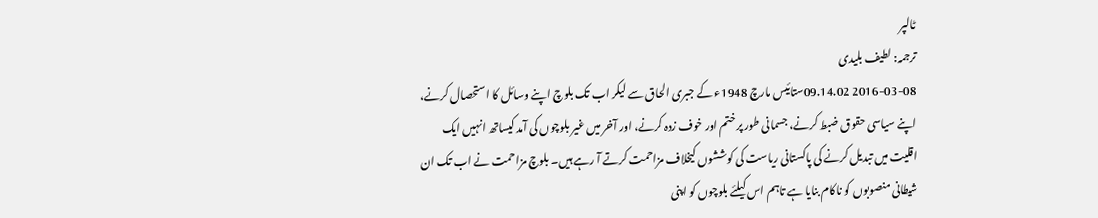ٹالپر
ترجمہ: لطیف بلیدی
2016-03-08 09.14.02ستائیس مارچ 1948ء کے جبری الحاق سے لیکر اب تک بلوچ اپنے وسائل کا استحصال کرنے، اپنے سیاسی حقوق ضبط کرنے، جسمانی طور پر ختم اور خوف زدہ کرنے، اور آخر میں غیر بلوچوں کی آمد کیساتھ انہیں ایک اقلیت میں تبدیل کرنے کی پاکستانی ریاست کی کوششوں کیخلاف مزاحمت کرتے آ رہے ہیں۔ بلوچ مزاحمت نے اب تک ان شیطانی منصوبوں کو ناکام بنایا ہے تاہم اس کیلئے بلوچوں کو اپنی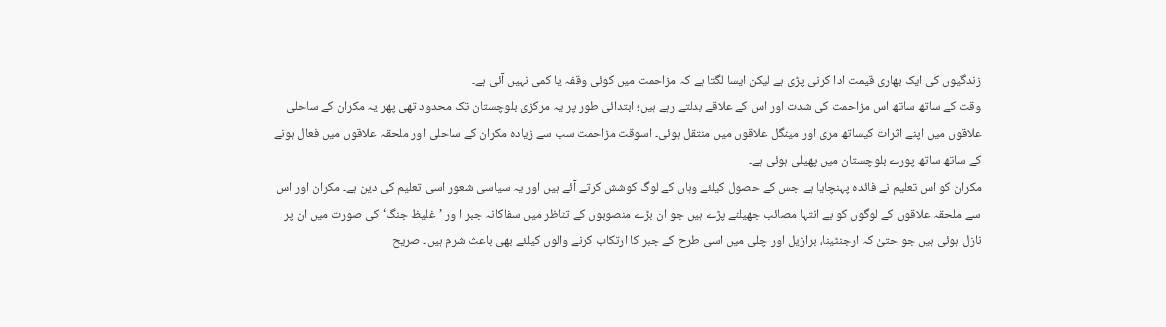زندگیوں کی ایک بھاری قیمت ادا کرنی پڑی ہے لیکن ایسا لگتا ہے کہ مزاحمت میں کوئی وقفہ یا کمی نہیں آئی ہے۔
وقت کے ساتھ ساتھ اس مزاحمت کی شدت اور اس کے علاقے بدلتے رہے ہیں؛ ابتدائی طور پر یہ مرکزی بلوچستان تک محدود تھی پھر یہ مکران کے ساحلی علاقوں میں اپنے اثرات کیساتھ مری اور مینگل علاقوں میں منتقل ہوئی۔ اسوقت مزاحمت سب سے زیادہ مکران کے ساحلی اور ملحقہ علاقوں میں فعال ہونے کے ساتھ ساتھ پورے بلوچستان میں پھیلی ہوئی ہے۔
مکران کو اس تعلیم نے فائدہ پہنچایا ہے جس کے حصول کیلئے وہاں کے لوگ کوشش کرتے آئے ہیں اور یہ سیاسی شعور اسی تعلیم کی دین ہے۔ مکران اور اس سے ملحقہ علاقوں کے لوگوں کو بے انتہا مصائب جھیلنے پڑے ہیں جو ان بڑے منصوبوں کے تناظر میں سفاکانہ جبر ا ور ’غلیظ جنگ‘ کی صورت میں ان پر نازل ہوئی ہیں جو حتیٰ کہ ارجنٹینا، برازیل اور چلی میں اسی طرح کے جبر کا ارتکاب کرنے والوں کیلئے بھی باعث شرم ہیں۔ صریح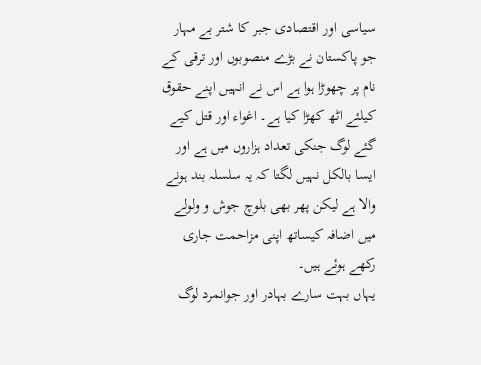سیاسی اور اقتصادی جبر کا شتر بے مہار جو پاکستان نے بڑے منصوبوں اور ترقی کے نام پر چھوڑا ہوا ہے اس نے انہیں اپنے حقوق کیلئے اٹھ کھڑا کیا ہے۔ اغواء اور قتل کیے گئے لوگ جنکی تعداد ہزاروں میں ہے اور ایسا بالکل نہیں لگتا کہ یہ سلسلہ بند ہونے والا ہے لیکن پھر بھی بلوچ جوش و ولولے میں اضافہ کیساتھ اپنی مزاحمت جاری رکھے ہوئے ہیں۔
یہاں بہت سارے بہادر اور جوانمرد لوگ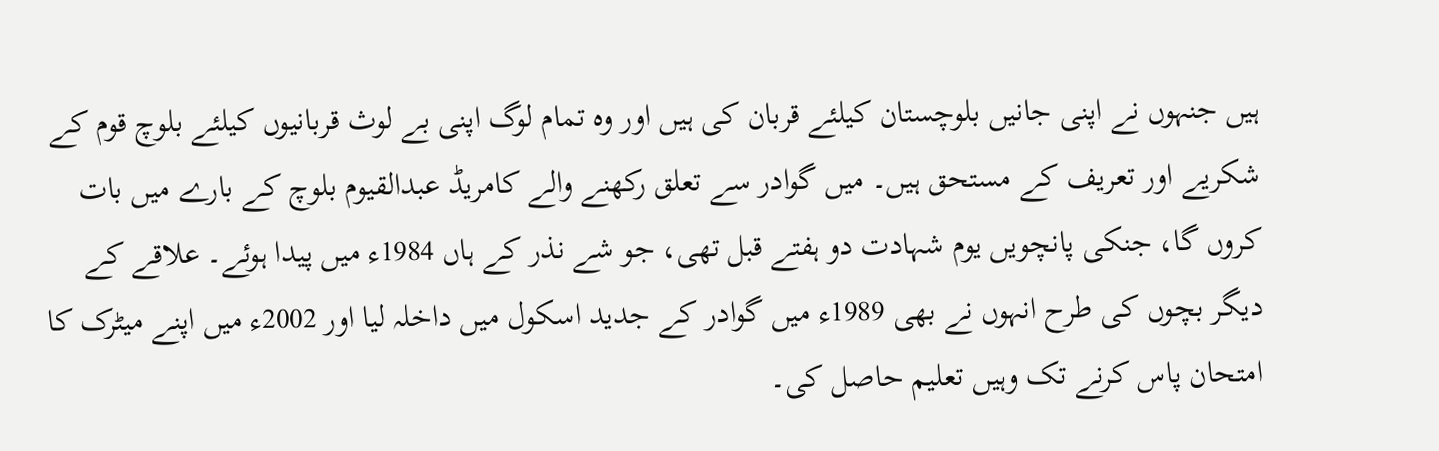ہیں جنہوں نے اپنی جانیں بلوچستان کیلئے قربان کی ہیں اور وہ تمام لوگ اپنی بے لوث قربانیوں کیلئے بلوچ قوم کے شکریے اور تعریف کے مستحق ہیں۔ میں گوادر سے تعلق رکھنے والے کامریڈ عبدالقیوم بلوچ کے بارے میں بات کروں گا، جنکی پانچویں یوم شہادت دو ہفتے قبل تھی، جو شے نذر کے ہاں 1984ء میں پیدا ہوئے۔ علاقے کے دیگر بچوں کی طرح انہوں نے بھی 1989ء میں گوادر کے جدید اسکول میں داخلہ لیا اور 2002ء میں اپنے میٹرک کا امتحان پاس کرنے تک وہیں تعلیم حاصل کی۔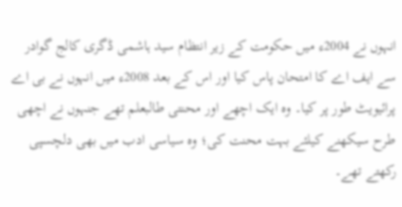انہوں نے 2004ء میں حکومت کے زیر انتظام سید ہاشمی ڈگری کالج گوادر سے ایف اے کا امتحان پاس کیا اور اس کے بعد 2008ء میں انہوں نے بی اے پرائیویٹ طور پر کیا۔ وہ ایک اچھے اور محنتی طالبعلم تھے جنہوں نے اچھی طرح سیکھنے کیلئے بہت محنت کی؛ وہ سیاسی ادب میں بھی دلچسپی رکھتے تھے۔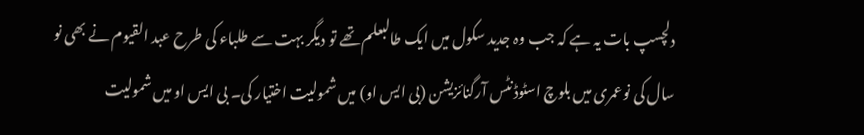دلچسپ بات یہ ہے کہ جب وہ جدید سکول میں ایک طالبعلم تھے تو دیگر بہت سے طلباء کی طرح عبد القیوم نے بھی نو سال کی نوعمری میں بلوچ اسٹوڈنٹس آرگنائزیشن (بی ایس او) میں شمولیت اختیار کی۔ بی ایس او میں شمولیت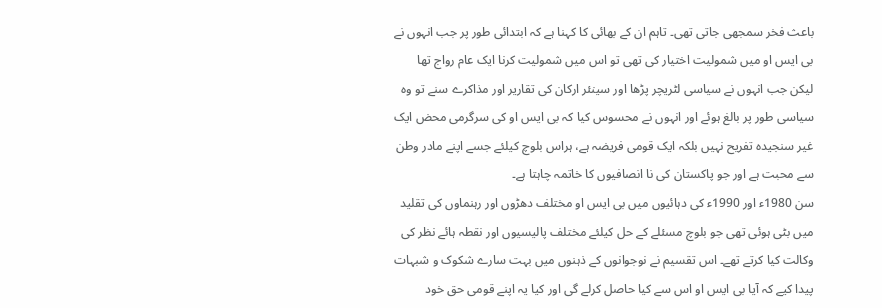باعث فخر سمجھی جاتی تھی۔ تاہم ان کے بھائی کا کہنا ہے کہ ابتدائی طور پر جب انہوں نے بی ایس او میں شمولیت اختیار کی تھی تو اس میں شمولیت کرنا ایک عام رواج تھا لیکن جب انہوں نے سیاسی لٹریچر پڑھا اور سینئر ارکان کی تقاریر اور مذاکرے سنے تو وہ سیاسی طور پر بالغ ہوئے اور انہوں نے محسوس کیا کہ بی ایس او کی سرگرمی محض ایک غیر سنجیدہ تفریح نہیں بلکہ ایک قومی فریضہ ہے، ہراس بلوچ کیلئے جسے اپنے مادر وطن سے محبت ہے اور جو پاکستان کی نا انصافیوں کا خاتمہ چاہتا ہے۔
سن 1980ء اور 1990ء کی دہائیوں میں بی ایس او مختلف دھڑوں اور رہنماوں کی تقلید میں بٹی ہوئی تھی جو بلوچ مسئلے کے حل کیلئے مختلف پالیسیوں اور نقطہ ہائے نظر کی وکالت کیا کرتے تھے۔ اس تقسیم نے نوجوانوں کے ذہنوں میں بہت سارے شکوک و شبہات پیدا کیے کہ آیا بی ایس او اس سے کیا حاصل کرلے گی اور کیا یہ اپنے قومی حق خود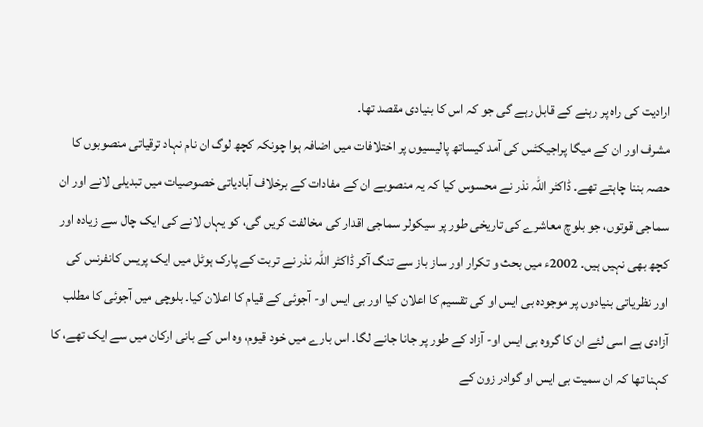ارادیت کی راہ پر رہنے کے قابل رہے گی جو کہ اس کا بنیادی مقصد تھا۔
مشرف اور ان کے میگا پراجیکٹس کی آمد کیساتھ پالیسیوں پر اختلافات میں اضافہ ہوا چونکہ کچھ لوگ ان نام نہاد ترقیاتی منصوبوں کا حصہ بننا چاہتے تھے۔ ڈاکٹر اللہ نذر نے محسوس کیا کہ یہ منصوبے ان کے مفادات کے برخلاف آبادیاتی خصوصیات میں تبدیلی لانے اور ان سماجی قوتوں، جو بلوچ معاشرے کی تاریخی طور پر سیکولر سماجی اقدار کی مخالفت کریں گی، کو یہاں لانے کی ایک چال سے زیادہ اور کچھ بھی نہیں ہیں۔ 2002ء میں بحث و تکرار اور ساز باز سے تنگ آکر ڈاکٹر اللہ نذر نے تربت کے پارک ہوٹل میں ایک پریس کانفرنس کی اور نظریاتی بنیادوں پر موجودہ بی ایس او کی تقسیم کا اعلان کیا اور بی ایس او- آجوئی کے قیام کا اعلان کیا۔ بلوچی میں آجوئی کا مطلب آزادی ہے اسی لئے ان کا گروہ بی ایس او- آزاد کے طور پر جانا جانے لگا۔ اس بارے میں خود قیوم، وہ اس کے بانی ارکان میں سے ایک تھے، کا کہنا تھا کہ ان سمیت بی ایس او گوادر زون کے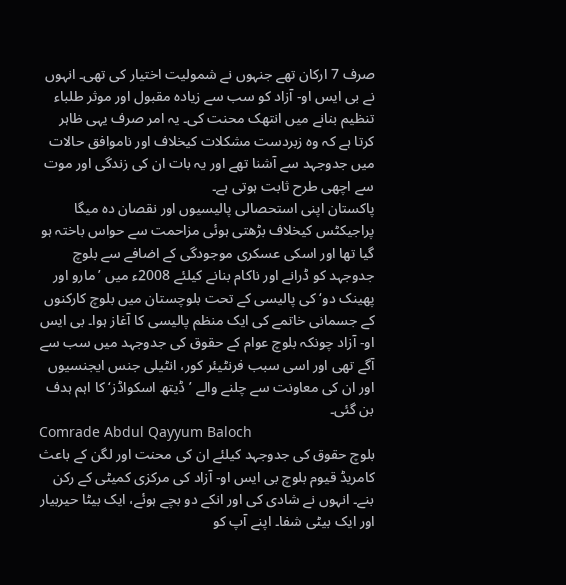صرف 7 ارکان تھے جنہوں نے شمولیت اختیار کی تھی۔ انہوں نے بی ایس او- آزاد کو سب سے زیادہ مقبول اور موثر طلباء تنظیم بنانے میں انتھک محنت کی۔ یہ امر صرف یہی ظاہر کرتا ہے کہ وہ زبردست مشکلات کیخلاف اور ناموافق حالات میں جدوجہد سے آشنا تھے اور یہ بات ان کی زندگی اور موت سے اچھی طرح ثابت ہوتی ہے۔
پاکستان اپنی استحصالی پالیسیوں اور نقصان دہ میگا پراجیکٹس کیخلاف بڑھتی ہوئی مزاحمت سے حواس باختہ ہو گیا تھا اور اسکی عسکری موجودگی کے اضافے سے بلوچ جدوجہد کو ڈرانے اور ناکام بنانے کیلئے 2008ء میں ’مارو اور پھینک دو‘ کی پالیسی کے تحت بلوچستان میں بلوچ کارکنوں کے جسمانی خاتمے کی ایک منظم پالیسی کا آغاز ہوا۔ بی ایس او- آزاد چونکہ بلوچ عوام کے حقوق کی جدوجہد میں سب سے آگے تھی اور اسی سبب فرنٹیئر کور، انٹیلی جنس ایجنسیوں اور ان کی معاونت سے چلنے والے ’ڈیتھ اسکواڈز‘ کا اہم ہدف بن گئی۔
Comrade Abdul Qayyum Baloch
بلوچ حقوق کی جدوجہد کیلئے ان کی محنت اور لگن کے باعث کامریڈ قیوم بلوچ بی ایس او- آزاد کی مرکزی کمیٹی کے رکن بنے۔ انہوں نے شادی کی اور انکے دو بچے ہوئے، ایک بیٹا حیربیار اور ایک بیٹی شفا۔ اپنے آپ کو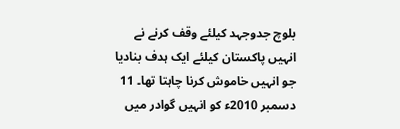بلوچ جدوجہد کیلئے وقف کرنے نے انہیں پاکستان کیلئے ایک ہدف بنادیا جو انہیں خاموش کرنا چاہتا تھا۔ 11 دسمبر 2010ء کو انہیں گوادر میں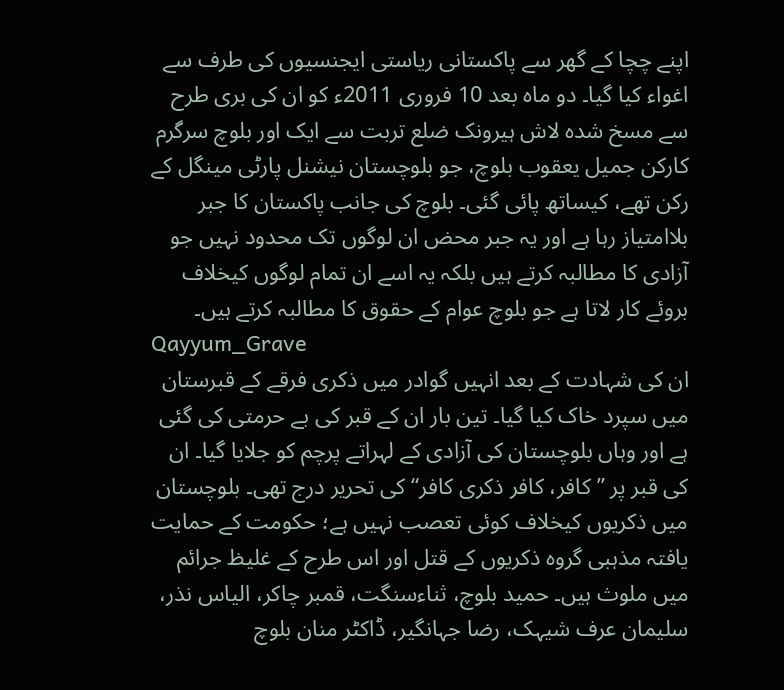اپنے چچا کے گھر سے پاکستانی ریاستی ایجنسیوں کی طرف سے اغواء کیا گیا۔ دو ماہ بعد 10 فروری 2011ء کو ان کی بری طرح سے مسخ شدہ لاش ہیرونک ضلع تربت سے ایک اور بلوچ سرگرم کارکن جمیل یعقوب بلوچ، جو بلوچستان نیشنل پارٹی مینگل کے رکن تھے، کیساتھ پائی گئی۔ بلوچ کی جانب پاکستان کا جبر بلاامتیاز رہا ہے اور یہ جبر محض ان لوگوں تک محدود نہیں جو آزادی کا مطالبہ کرتے ہیں بلکہ یہ اسے ان تمام لوگوں کیخلاف بروئے کار لاتا ہے جو بلوچ عوام کے حقوق کا مطالبہ کرتے ہیں۔
Qayyum_Grave
ان کی شہادت کے بعد انہیں گوادر میں ذکری فرقے کے قبرستان میں سپرد خاک کیا گیا۔ تین بار ان کے قبر کی بے حرمتی کی گئی ہے اور وہاں بلوچستان کی آزادی کے لہراتے پرچم کو جلایا گیا۔ ان کی قبر پر ”کافر، کافر ذکری کافر“ کی تحریر درج تھی۔ بلوچستان میں ذکریوں کیخلاف کوئی تعصب نہیں ہے؛ حکومت کے حمایت یافتہ مذہبی گروہ ذکریوں کے قتل اور اس طرح کے غلیظ جرائم میں ملوث ہیں۔ حمید بلوچ، ثناءسنگت، قمبر چاکر، الیاس نذر، سلیمان عرف شیہک، رضا جہانگیر، ڈاکٹر منان بلوچ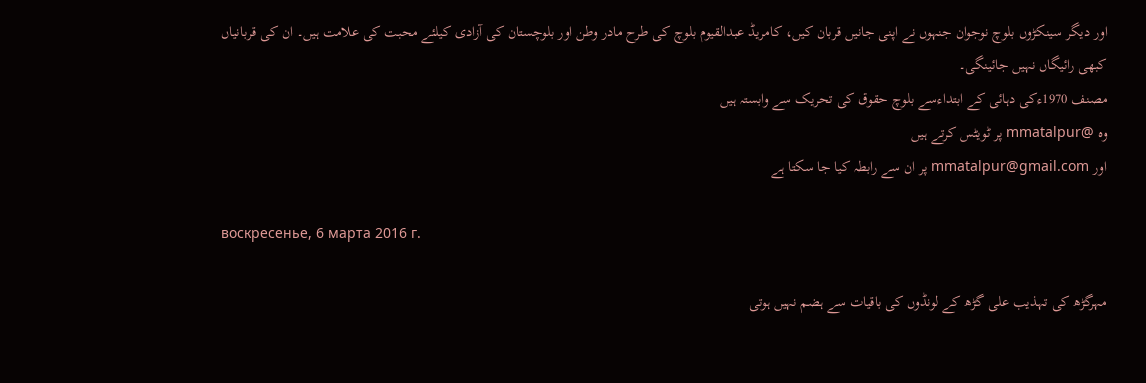اور دیگر سینکڑوں بلوچ نوجوان جنہوں نے اپنی جانیں قربان کیں، کامریڈ عبدالقیوم بلوچ کی طرح مادر وطن اور بلوچستان کی آزادی کیلئے محبت کی علامت ہیں۔ ان کی قربانیاں کبھی رائیگاں نہیں جائینگی۔
مصنف 1970ءکی دہائی کے ابتداءسے بلوچ حقوق کی تحریک سے وابستہ ہیں
وہ @mmatalpur پر ٹویٹس کرتے ہیں
اور mmatalpur@gmail.com پر ان سے رابطہ کیا جا سکتا ہے

воскресенье, 6 марта 2016 г.

مہرگڑھ کی تہذیب علی گڑھ کے لونڈوں کی باقیات سے ہضم نہیں ہوتی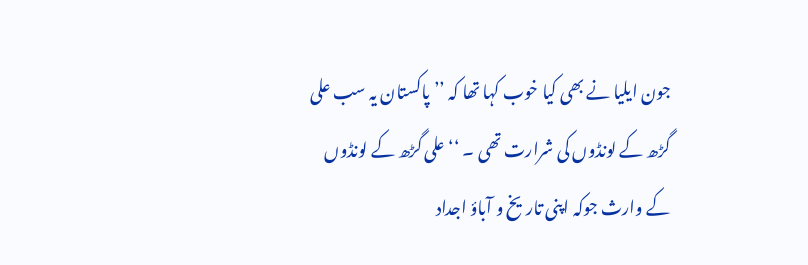جون ایلیا نے بھی کیا خوب کہا تھا کہ ’’پاکستان یہ سب علی گڑھ کے لونڈوں کی شرارت تھی ۔ ‘‘ علی گڑھ کے لونڈوں کے وارث جوکہ اپنی تاریخ و آباؤ اجداد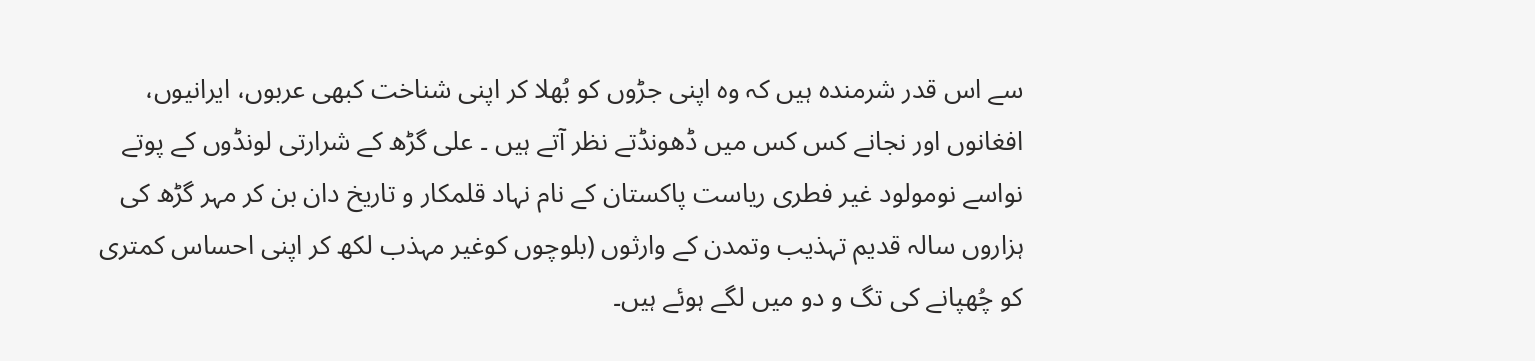سے اس قدر شرمندہ ہیں کہ وہ اپنی جڑوں کو بُھلا کر اپنی شناخت کبھی عربوں، ایرانیوں، افغانوں اور نجانے کس کس میں ڈھونڈتے نظر آتے ہیں ۔ علی گڑھ کے شرارتی لونڈوں کے پوتے نواسے نومولود غیر فطری ریاست پاکستان کے نام نہاد قلمکار و تاریخ دان بن کر مہر گڑھ کی ہزاروں سالہ قدیم تہذیب وتمدن کے وارثوں (بلوچوں کوغیر مہذب لکھ کر اپنی احساس کمتری کو چُھپانے کی تگ و دو میں لگے ہوئے ہیں۔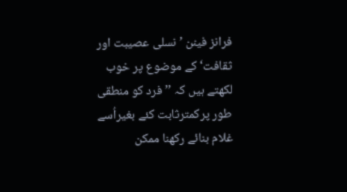فرانز فینن ’ نسلی عصیبت اور ثقافت‘ کے موضوع پر خوب لکھتے ہیں کہ ’’ فرد کو منطقی طور پرکمترثابت کئے بغیراُسے غلام بنائے رکھنا ممکن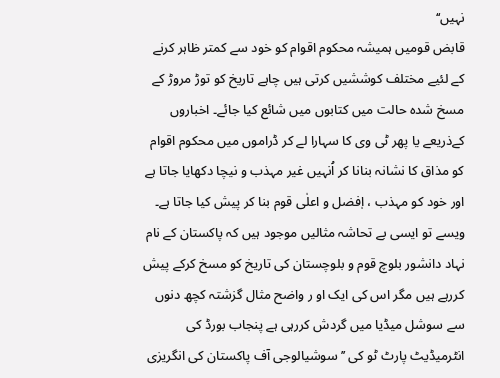نہیں‘‘
قابض قومیں ہمیشہ محکوم اقوام کو خود سے کمتر ظاہر کرنے کے لئیے مختلف کوششیں کرتی ہیں چاہے تاریخ کو توڑ مروڑ کے مسخ شدہ حالت میں کتابوں میں شائع کیا جائے۔ اخباروں کےذریعے یا پھر ٹی وی کا سہارا لے کر ڈراموں میں محکوم اقوام کو مذاق کا نشانہ بنانا کر اُنہیں غیر مہذب و نیچا دکھایا جاتا ہے اور خود کو مہذب ، اٖفضل و اعلٰی قوم بنا کر پیش کیا جاتا ہے۔
ویسے تو ایسی بے تحاشہ مثالیں موجود ہیں کہ پاکستان کے نام نہاد دانشور بلوچ قوم و بلوچستان کی تاریخ کو مسخ کرکے پیش کررہے ہیں مگر اس کی ایک او ر واضح مثال گزشتہ کچھ دنوں سے سوشل میڈیا میں گردش کررہی ہے پنجاب بورڈ کی انٹرمیڈیٹ پارٹ ٹو کی ’’ سوشیالوجی آف پاکستان کی انگریزی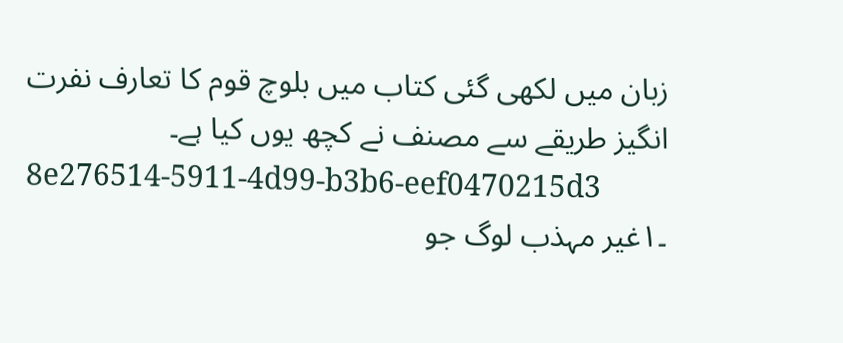زبان میں لکھی گئی کتاب میں بلوچ قوم کا تعارف نفرت انگیز طریقے سے مصنف نے کچھ یوں کیا ہے۔
8e276514-5911-4d99-b3b6-eef0470215d3
۔۱غیر مہذب لوگ جو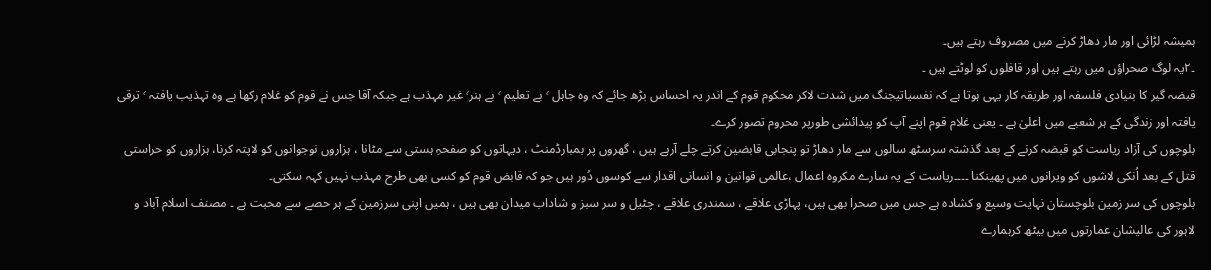ہمیشہ لڑائی اور مار دھاڑ کرنے میں مصروف رہتے ہیں۔
۔۲یہ لوگ صحراؤں میں رہتے ہیں اور قافلوں کو لوٹتے ہیں ۔
قبضہ گير کا بنيادی فلسفہ اور طريقہ کار يہی ہوتا ہے کہ نفسیاتیجنگ ميں شدت لاکر محکوم قوم کے اندر يہ احساس بڑھ جائے کہ وہ جاہل ٬ بے تعليم ٬ بے ہنر٬ غير مہذب ہے جبکہ آقا جس نے قوم کو غلام رکها ہے وہ تہذيب يافتہ ٬ ترقی يافتہ اور زندگی کے ہر شعبے ميں اعلیٰ ہے ۔ یعنی غلام قوم اپنے آپ کو پيدائشی طورپر محروم تصور کرے۔
بلوچوں کی آزاد ریاست کو قبضہ کرنے کے بعد گذشتہ سرسٹھ سالوں سے مار دھاڑ تو پنجابی قابضین کرتے چلے آرہے ہیں ، گھروں پر بمبارڈمنٹ ، دیہاتوں کو صفحہِ ہستی سے مٹانا ، ہزاروں نوجوانوں کو لاپتہ کرنا، ہزاروں کو حراستی قتل کے بعد اُنکی لاشوں کو ویرانوں میں پھینکنا ۔۔۔۔ریاست کے یہ سارے مکروہ اعمال ،عالمی قوانین و انسانی اقدار سے کوسوں دُور ہیں جو کہ قابض قوم کو کسی بھی طرح مہذب نہیں کہہ سکتی۔
بلوچوں کی سر زمین بلوچستان نہایت وسیع و کشادہ ہے جس میں صحرا بھی ہیں، پہاڑی علاقے ، سمندری علاقے ، چٹیل و سر سبز و شاداب میدان بھی ہیں ، ہمیں اپنی سرزمین کے ہر حصے سے محبت ہے ۔ مصنف اسلام آباد و لاہور کی عالیشان عمارتوں میں بیٹھ کرہمارے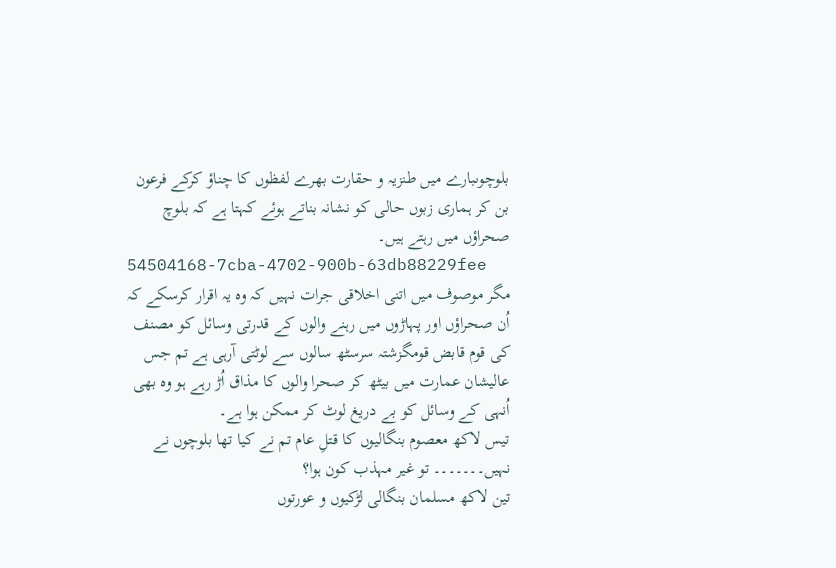بلوچوںبارے میں طنزیہ و حقارت بھرے لفظوں کا چناؤ کرکے فرعون بن کر ہماری زبوں حالی کو نشانہ بناتے ہوئے کہتا ہے کہ بلوچ صحراؤں میں رہتے ہیں۔
54504168-7cba-4702-900b-63db88229fee
مگر موصوف میں اتنی اخلاقی جرات نہیں کہ وہ یہ اقرار کرسکے کہ اُن صحراؤں اور پہاڑوں میں رہنے والوں کے قدرتی وسائل کو مصنف کی قوم قابض قومگزشتہ سرسٹھ سالوں سے لوٹتی آرہی ہے تم جس عالیشان عمارت میں بیٹھ کر صحرا والوں کا مذاق اُڑ رہے ہو وہ بھی اُنہی کے وسائل کو بے دریغ لوٹ کر ممکن ہوا ہے۔
تیس لاکھ معصوم بنگالیوں کا قتلِ عام تم نے کیا تھا بلوچوں نے نہیں۔۔۔۔۔۔۔ تو غیر مہذب کون ہوا؟
تین لاکھ مسلمان بنگالی لڑکیوں و عورتوں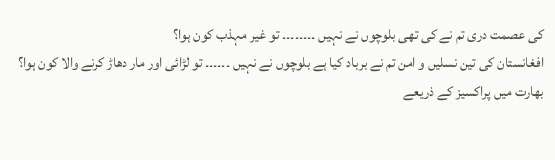کی عصمت دری تم نے کی تھی بلوچوں نے نہیں ۔۔۔۔۔۔۔۔ تو غیر مہذب کون ہوا؟
افغانستان کی تین نسلیں و امن تم نے برباد کیا ہے بلوچوں نے نہیں ۔۔۔۔۔۔ تو لڑائی اور مار دھاڑ کرنے والا کون ہوا؟
بھارت میں پراکسیز کے ذریعے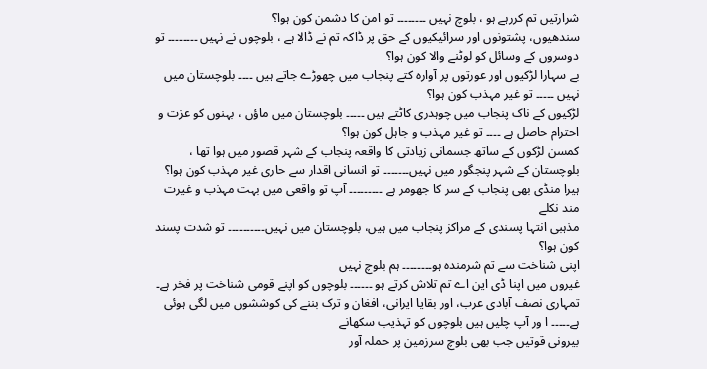شرارتیں تم کررہے ہو ، بلوچ نہیں ۔۔۔۔۔۔۔۔ تو امن کا دشمن کون ہوا؟
سندھیوں، پشتونوں اور سرائیکیوں کے حق پر ڈاکہ تم نے ڈالا ہے ، بلوچوں نے نہیں ۔۔۔۔۔۔۔۔ تو دوسروں کے وسائل کو لوٹنے والا کون ہوا؟
بے سہارا لڑکیوں اور عورتوں پر آوارہ کتے پنجاب میں چھوڑے جاتے ہیں ۔۔۔۔ بلوچستان میں نہیں ۔۔۔۔۔ تو غیر مہذب کون ہوا؟
لڑکیوں کے ناک پنجاب میں چوہدری کاٹتے ہیں ۔۔۔۔۔ بلوچستان میں ماؤں ، بہنوں کو عزت و احترام حاصل ہے ۔۔۔۔ تو غیر مہذب و جاہل کون ہوا؟
کمسن لڑکوں کے ساتھ جسمانی زیادتی کا واقعہ پنجاب کے شہر قصور میں ہوا تھا ، بلوچستان کے شہر پنجگور میں نہیں۔۔۔۔۔۔۔ تو انسانی اقدار سے حاری غیر مہذب کون ہوا؟
ہیرا منڈی بھی پنجاب کے سر کا جھومر ہے ۔۔۔۔۔۔۔۔۔ آپ تو واقعی میں بہت مہذب و غیرت مند نکلے
مذہبی انتہا پسندی کے مراکز پنجاب میں ہیں، بلوچستان میں نہیں۔۔۔۔۔۔۔۔۔۔ تو شدت پسند کون ہوا؟
اپنی شناخت سے تم شرمندہ ہو۔۔۔۔۔۔۔۔ ہم بلوچ نہیں
غیروں میں اپنا ڈی این اے تم تلاش کرتے ہو ۔۔۔۔۔۔ بلوچوں کو اپنے قومی شناخت پر فخر ہے۔
تمہاری نصف آبادی عرب، اور بقایا ایرانی، افغان و ترک بننے کی کوششوں میں لگی ہوئی ہے۔۔۔۔۔ ا ور آپ چلیں ہیں بلوچوں کو تہذیب سکھانے
بیرونی قوتیں جب بھی بلوچ سرزمین پر حملہ آور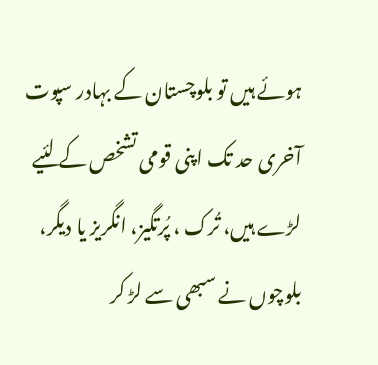ہوئے ہیں تو بلوچستان کے بہادر سپوت آخری حد تک اپنی قومی تشخص کے لئیے لڑے ہیں، تُرک ، پُرتگیز، انگریز یا دیگر، بلوچوں نے سبھی سے لڑ کر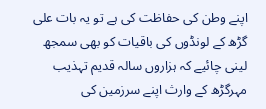اپنے وطن کی حفاظت کی ہے تو یہ بات علی گڑھ کے لونڈوں کی باقیات کو بھی سمجھ لینی چائیے کہ ہزاروں سالہ قدیم تہذیب مہرگڑھ کے وارث اپنے سرزمین کی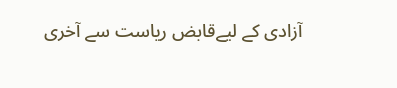آزادی کے لیےقابض ریاست سے آخری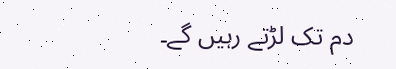دم تک لڑتے رہیں گے۔